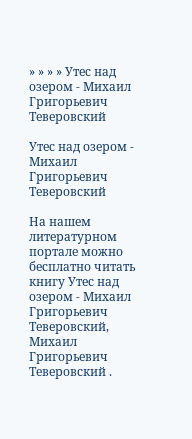» » » » Утес над озером - Михаил Григорьевич Теверовский

Утес над озером - Михаил Григорьевич Теверовский

На нашем литературном портале можно бесплатно читать книгу Утес над озером - Михаил Григорьевич Теверовский, Михаил Григорьевич Теверовский .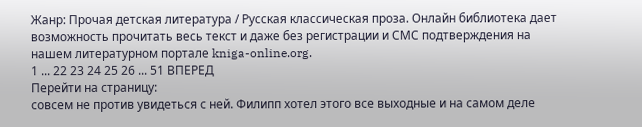Жанр: Прочая детская литература / Русская классическая проза. Онлайн библиотека дает возможность прочитать весь текст и даже без регистрации и СМС подтверждения на нашем литературном портале kniga-online.org.
1 ... 22 23 24 25 26 ... 51 ВПЕРЕД
Перейти на страницу:
совсем не против увидеться с ней. Филипп хотел этого все выходные и на самом деле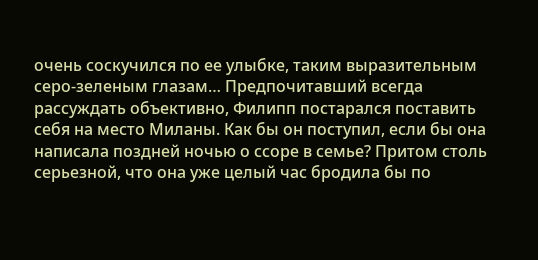очень соскучился по ее улыбке, таким выразительным серо-зеленым глазам… Предпочитавший всегда рассуждать объективно, Филипп постарался поставить себя на место Миланы. Как бы он поступил, если бы она написала поздней ночью о ссоре в семье? Притом столь серьезной, что она уже целый час бродила бы по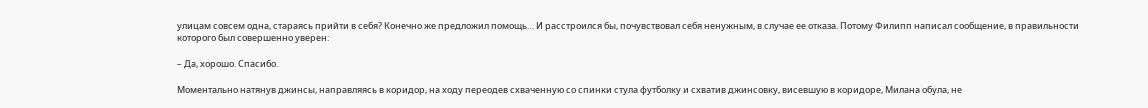улицам совсем одна, стараясь прийти в себя? Конечно же предложил помощь… И расстроился бы, почувствовал себя ненужным, в случае ее отказа. Потому Филипп написал сообщение, в правильности которого был совершенно уверен:

– Да, хорошо. Спасибо.

Моментально натянув джинсы, направляясь в коридор, на ходу переодев схваченную со спинки стула футболку и схватив джинсовку, висевшую в коридоре, Милана обула, не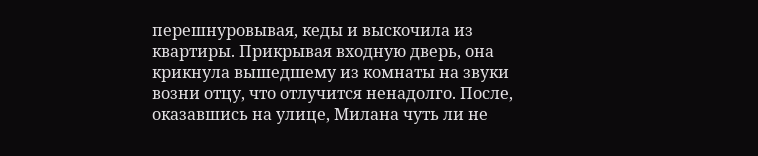перешнуровывая, кеды и выскочила из квартиры. Прикрывая входную дверь, она крикнула вышедшему из комнаты на звуки возни отцу, что отлучится ненадолго. После, оказавшись на улице, Милана чуть ли не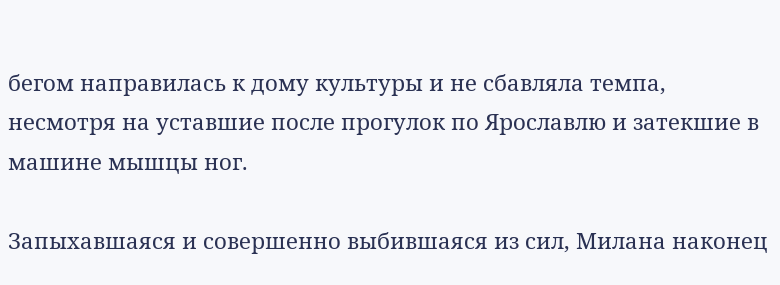бегом направилась к дому культуры и не сбавляла темпа, несмотря на уставшие после прогулок по Ярославлю и затекшие в машине мышцы ног.

Запыхавшаяся и совершенно выбившаяся из сил, Милана наконец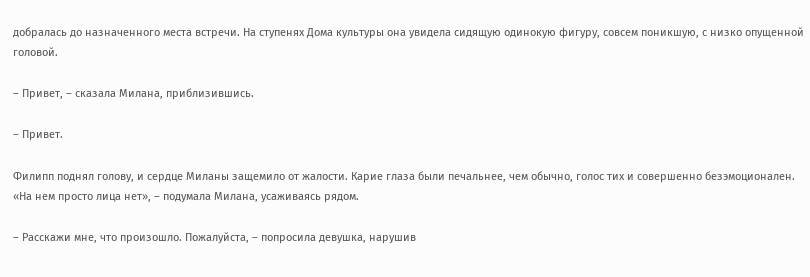добралась до назначенного места встречи. На ступенях Дома культуры она увидела сидящую одинокую фигуру, совсем поникшую, с низко опущенной головой.

– Привет, – сказала Милана, приблизившись.

– Привет.

Филипп поднял голову, и сердце Миланы защемило от жалости. Карие глаза были печальнее, чем обычно, голос тих и совершенно безэмоционален. «На нем просто лица нет», – подумала Милана, усаживаясь рядом.

– Расскажи мне, что произошло. Пожалуйста, – попросила девушка, нарушив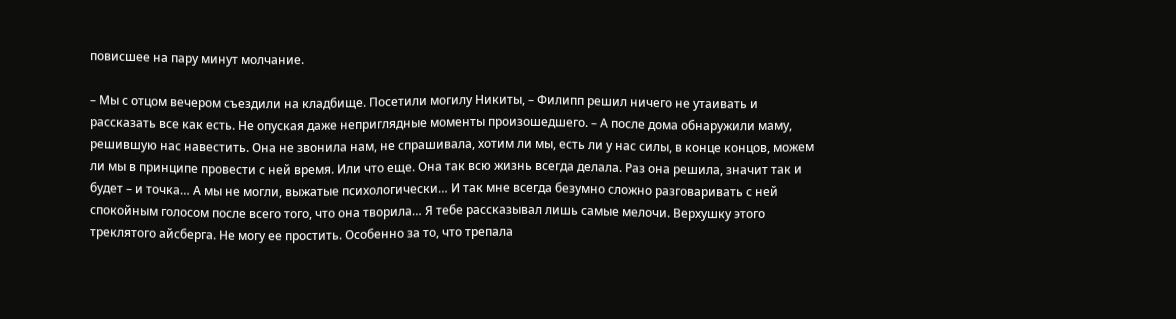повисшее на пару минут молчание.

– Мы с отцом вечером съездили на кладбище. Посетили могилу Никиты, – Филипп решил ничего не утаивать и рассказать все как есть. Не опуская даже неприглядные моменты произошедшего. – А после дома обнаружили маму, решившую нас навестить. Она не звонила нам, не спрашивала, хотим ли мы, есть ли у нас силы, в конце концов, можем ли мы в принципе провести с ней время. Или что еще. Она так всю жизнь всегда делала. Раз она решила, значит так и будет – и точка… А мы не могли, выжатые психологически… И так мне всегда безумно сложно разговаривать с ней спокойным голосом после всего того, что она творила… Я тебе рассказывал лишь самые мелочи. Верхушку этого треклятого айсберга. Не могу ее простить. Особенно за то, что трепала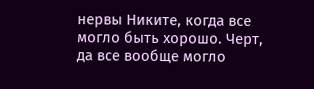нервы Никите, когда все могло быть хорошо. Черт, да все вообще могло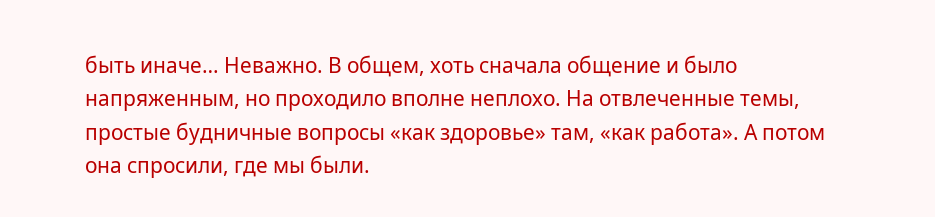быть иначе… Неважно. В общем, хоть сначала общение и было напряженным, но проходило вполне неплохо. На отвлеченные темы, простые будничные вопросы «как здоровье» там, «как работа». А потом она спросили, где мы были.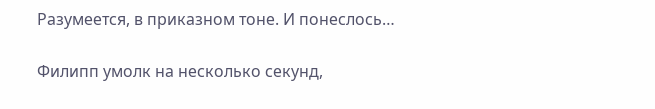Разумеется, в приказном тоне. И понеслось…

Филипп умолк на несколько секунд,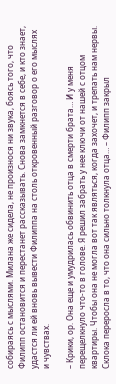собираясь с мыслями. Милана же сидела, не произнося ни звука, боясь того, что Филипп остановится и перестанет рассказывать. Снова замкнется в себе, и кто знает, удастся ли ей вновь вывести Филиппа на столь откровенный разговор о его мыслях и чувствах.

– Крики, ор. Она еще и умудрилась обвинить отца в смерти брата… И у меня перещелкнуло что-то в голове. Я решил забрать у нее ключи от нашей с отцом квартиры. Чтобы она не могла вот так являться, когда захочет, и трепать нам нервы. Склока переросла в то, что она сильно толкнула отца… – Филипп закрыл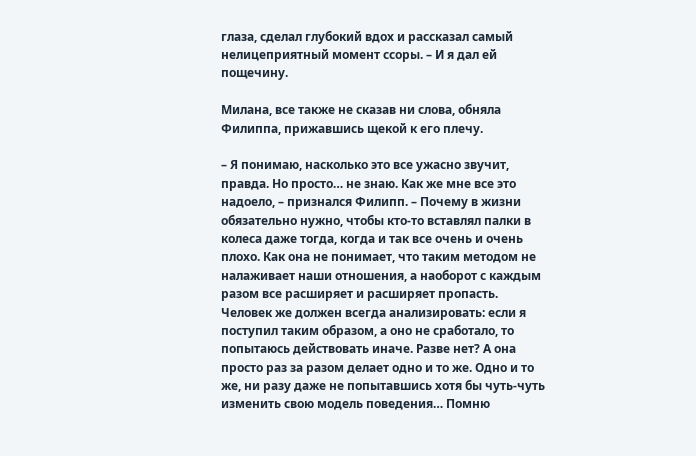глаза, сделал глубокий вдох и рассказал самый нелицеприятный момент ссоры. – И я дал ей пощечину.

Милана, все также не сказав ни слова, обняла Филиппа, прижавшись щекой к его плечу.

– Я понимаю, насколько это все ужасно звучит, правда. Но просто… не знаю. Как же мне все это надоело, – признался Филипп. – Почему в жизни обязательно нужно, чтобы кто-то вставлял палки в колеса даже тогда, когда и так все очень и очень плохо. Как она не понимает, что таким методом не налаживает наши отношения, а наоборот с каждым разом все расширяет и расширяет пропасть. Человек же должен всегда анализировать: если я поступил таким образом, а оно не сработало, то попытаюсь действовать иначе. Разве нет? А она просто раз за разом делает одно и то же. Одно и то же, ни разу даже не попытавшись хотя бы чуть-чуть изменить свою модель поведения… Помню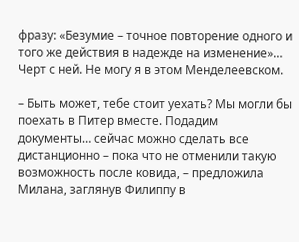фразу: «Безумие – точное повторение одного и того же действия в надежде на изменение»… Черт с ней. Не могу я в этом Менделеевском.

– Быть может, тебе стоит уехать? Мы могли бы поехать в Питер вместе. Подадим документы… сейчас можно сделать все дистанционно – пока что не отменили такую возможность после ковида, – предложила Милана, заглянув Филиппу в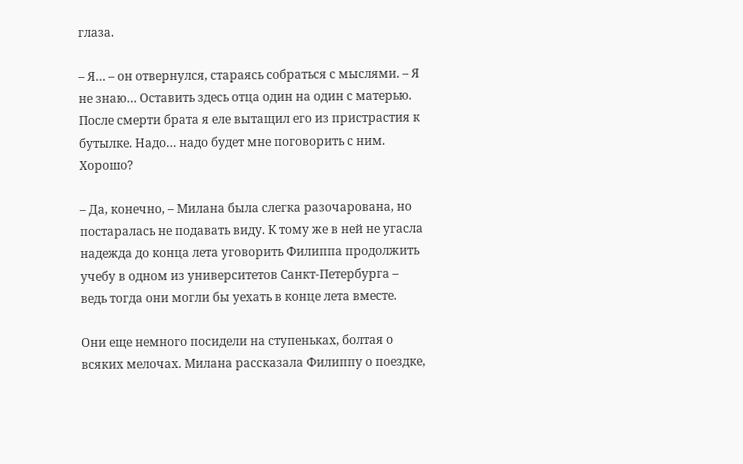глаза.

– Я… – он отвернулся, стараясь собраться с мыслями. – Я не знаю… Оставить здесь отца один на один с матерью. После смерти брата я еле вытащил его из пристрастия к бутылке. Надо… надо будет мне поговорить с ним. Хорошо?

– Да, конечно, – Милана была слегка разочарована, но постаралась не подавать виду. К тому же в ней не угасла надежда до конца лета уговорить Филиппа продолжить учебу в одном из университетов Санкт-Петербурга – ведь тогда они могли бы уехать в конце лета вместе.

Они еще немного посидели на ступеньках, болтая о всяких мелочах. Милана рассказала Филиппу о поездке,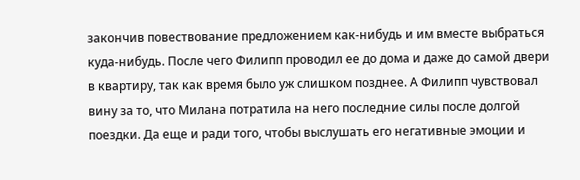закончив повествование предложением как-нибудь и им вместе выбраться куда-нибудь. После чего Филипп проводил ее до дома и даже до самой двери в квартиру, так как время было уж слишком позднее. А Филипп чувствовал вину за то, что Милана потратила на него последние силы после долгой поездки. Да еще и ради того, чтобы выслушать его негативные эмоции и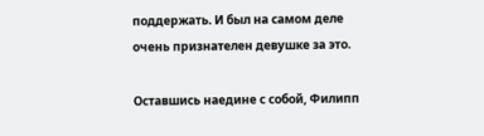поддержать. И был на самом деле очень признателен девушке за это.

Оставшись наедине с собой, Филипп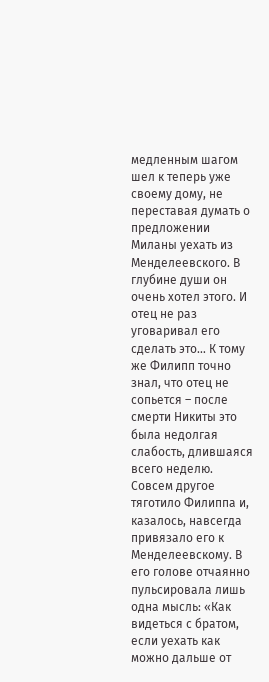медленным шагом шел к теперь уже своему дому, не переставая думать о предложении Миланы уехать из Менделеевского. В глубине души он очень хотел этого. И отец не раз уговаривал его сделать это… К тому же Филипп точно знал, что отец не сопьется – после смерти Никиты это была недолгая слабость, длившаяся всего неделю. Совсем другое тяготило Филиппа и, казалось, навсегда привязало его к Менделеевскому. В его голове отчаянно пульсировала лишь одна мысль: «Как видеться с братом, если уехать как можно дальше от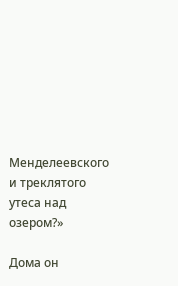Менделеевского и треклятого утеса над озером?»

Дома он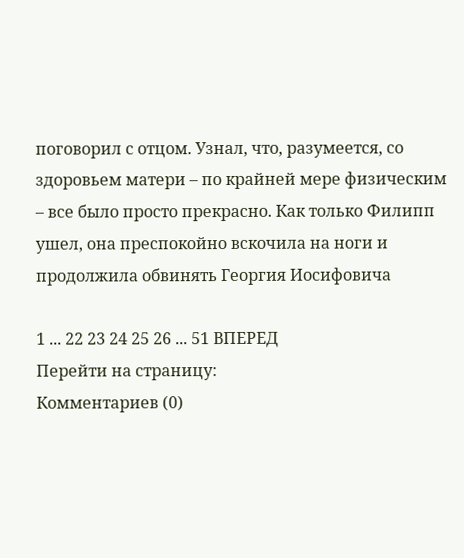поговорил с отцом. Узнал, что, разумеется, со здоровьем матери – по крайней мере физическим – все было просто прекрасно. Как только Филипп ушел, она преспокойно вскочила на ноги и продолжила обвинять Георгия Иосифовича

1 ... 22 23 24 25 26 ... 51 ВПЕРЕД
Перейти на страницу:
Комментариев (0)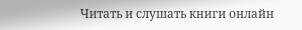Читать и слушать книги онлайн